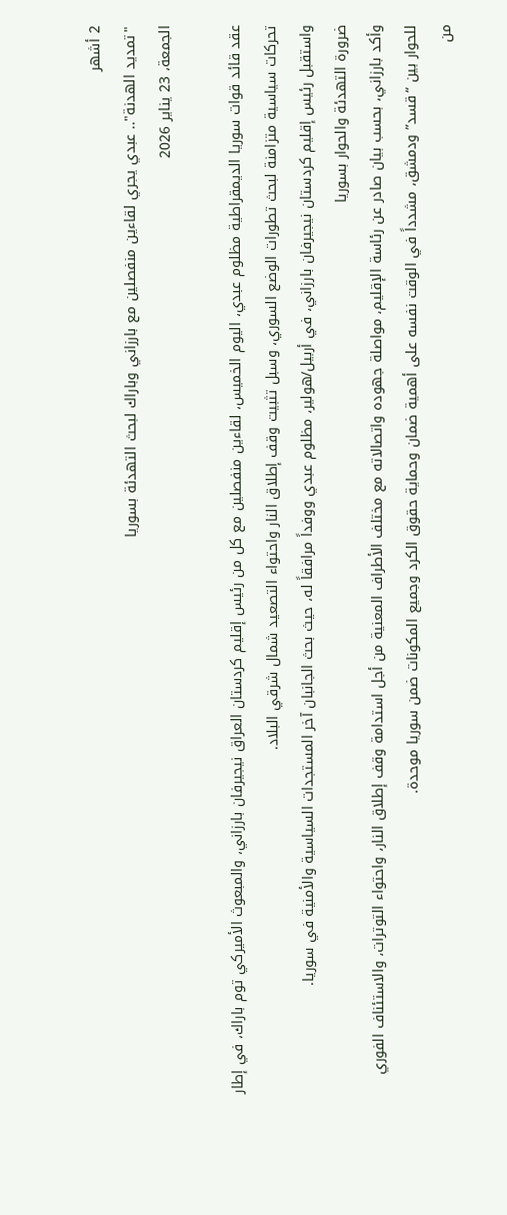2 أشهر
"تمديد الهدنة".. عبدي يجري لقاءين منفصلين مع بارزاني وباراك لبحث التهدئة بسوريا
الجمعة، 23 يناير 2026

عقد قائد قوات سوريا الديمقراطية مظلوم عبدي، اليوم الخميس، لقاءين منفصلين مع كل من رئيس إقليم كردستان العراق نيجيرفان بارزاني، والمبعوث الأميركي توم باراك، في إطار تحركات سياسية متزامنة لبحث تطورات الوضع السوري، وسبل تثبيت وقف إطلاق النار واحتواء التصعيد شمال شرقي البلاد.
واستقبل رئيس إقليم كردستان نيجيرفان بارزاني، في أربيل/هولير، مظلوم عبدي ووفداً مرافقاً له، حيث بحث الجانبان آخر المستجدات السياسية والأمنية في سوريا.
ضرورة التهدئة والحوار بسوريا
وأكد بارزاني، بحسب بيان صادر عن رئاسة الإقليم، مواصلة جهوده واتصالاته مع مختلف الأطراف المعنية من أجل استدامة وقف إطلاق النار، واحتواء التوترات، والاستئناف الفوري للحوار بين “قسد” ودمشق، مشدداً في الوقت نفسه على أهمية ضمان وحماية حقوق الكرد وجميع المكونات ضمن سوريا موحدة.
من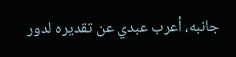جانبه، أعرب عبدي عن تقديره لدور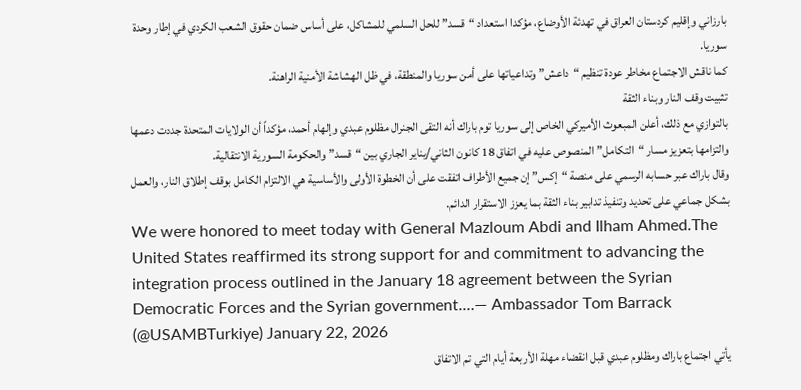بارزاني وإقليم كردستان العراق في تهدئة الأوضاع، مؤكدا استعداد “قسد” للحل السلمي للمشاكل، على أساس ضمان حقوق الشعب الكردي في إطار وحدة سوريا.
كما ناقش الاجتماع مخاطر عودة تنظيم “داعش” وتداعياتها على أمن سوريا والمنطقة، في ظل الهشاشة الأمنية الراهنة.
تثبيت وقف النار وبناء الثقة
بالتوازي مع ذلك، أعلن المبعوث الأميركي الخاص إلى سوريا توم باراك أنه التقى الجنرال مظلوم عبدي وإلهام أحمد، مؤكداً أن الولايات المتحدة جددت دعمها والتزامها بتعزيز مسار “التكامل” المنصوص عليه في اتفاق 18 كانون الثاني/يناير الجاري بين “قسد” والحكومة السورية الانتقالية.
وقال باراك عبر حسابه الرسمي على منصة “إكس” إن جميع الأطراف اتفقت على أن الخطوة الأولى والأساسية هي الالتزام الكامل بوقف إطلاق النار، والعمل بشكل جماعي على تحديد وتنفيذ تدابير بناء الثقة بما يعزز الاستقرار الدائم.
We were honored to meet today with General Mazloum Abdi and Ilham Ahmed.The United States reaffirmed its strong support for and commitment to advancing the integration process outlined in the January 18 agreement between the Syrian Democratic Forces and the Syrian government.…— Ambassador Tom Barrack (@USAMBTurkiye) January 22, 2026
يأتي اجتماع باراك ومظلوم عبدي قبل انقضاء مهلة الأربعة أيام التي تم الاتفاق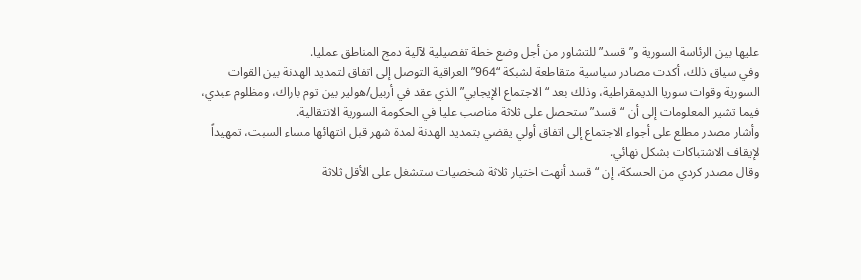عليها بين الرئاسة السورية و”قسد” للتشاور من أجل وضع خطة تفصيلية لآلية دمج المناطق عمليا.
وفي سياق ذلك، أكدت مصادر سياسية متقاطعة لشبكة “964” العراقية التوصل إلى اتفاق لتمديد الهدنة بين القوات السورية وقوات سوريا الديمقراطية، وذلك بعد “الاجتماع الإيجابي” الذي عقد في أربيل/هولير بين توم باراك، ومظلوم عبدي، فيما تشير المعلومات إلى أن “قسد” ستحصل على ثلاثة مناصب عليا في الحكومة السورية الانتقالية.
وأشار مصدر مطلع على أجواء الاجتماع إلى اتفاق أولي يقضي بتمديد الهدنة لمدة شهر قبل انتهائها مساء السبت، تمهيداً لإيقاف الاشتباكات بشكل نهائي.
وقال مصدر كردي من الحسكة، إن “قسد أنهت اختيار ثلاثة شخصيات ستشغل على الأقل ثلاثة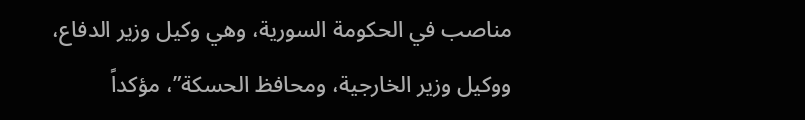مناصب في الحكومة السورية، وهي وكيل وزير الدفاع، ووكيل وزير الخارجية، ومحافظ الحسكة”، مؤكداً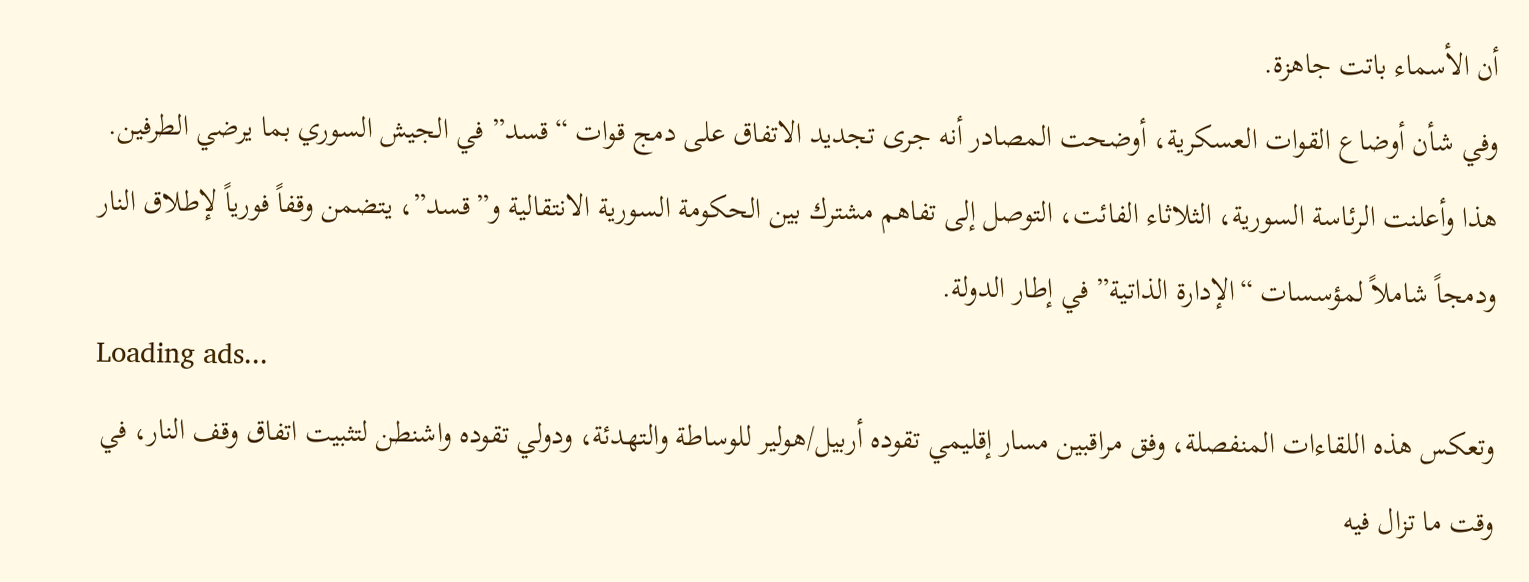أن الأسماء باتت جاهزة.
وفي شأن أوضاع القوات العسكرية، أوضحت المصادر أنه جرى تجديد الاتفاق على دمج قوات “قسد” في الجيش السوري بما يرضي الطرفين.
هذا وأعلنت الرئاسة السورية، الثلاثاء الفائت، التوصل إلى تفاهم مشترك بين الحكومة السورية الانتقالية و”قسد”، يتضمن وقفاً فورياً لإطلاق النار ودمجاً شاملاً لمؤسسات “الإدارة الذاتية” في إطار الدولة.
Loading ads...
وتعكس هذه اللقاءات المنفصلة، وفق مراقبين مسار إقليمي تقوده أربيل/هولير للوساطة والتهدئة، ودولي تقوده واشنطن لتثبيت اتفاق وقف النار، في وقت ما تزال فيه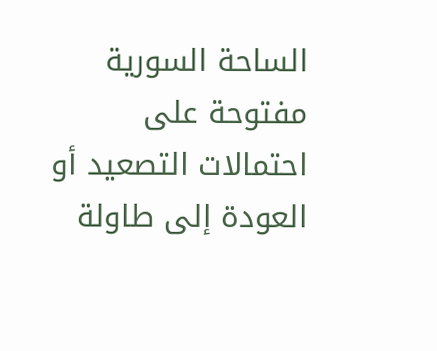الساحة السورية مفتوحة على احتمالات التصعيد أو العودة إلى طاولة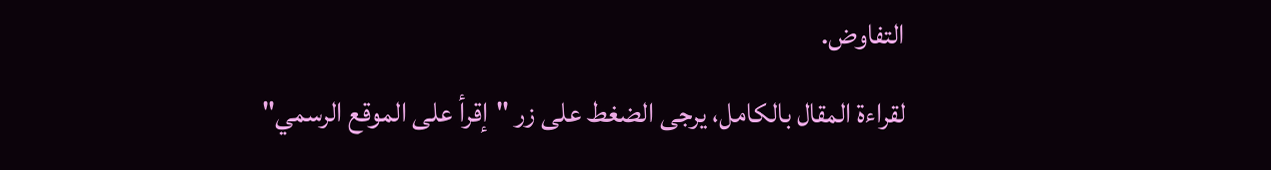التفاوض.
لقراءة المقال بالكامل، يرجى الضغط على زر "إقرأ على الموقع الرسمي"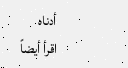أدناه
اقرأ أيضاً